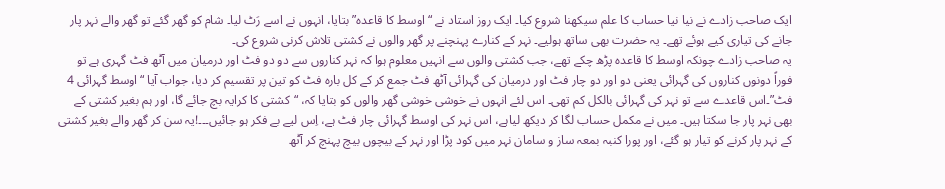ایک صاحب زادے نے نیا نیا حساب کا علم سیکھنا شروع کیا۔ ایک روز استاد نے “اوسط کا قاعدہ” بتایا، انہوں نے اسے رَٹ لیا۔ شام کو گھر گئے تو گھر والے نہر پار جانے کی تیاری کیے ہوئے تھے۔ یہ حضرت بھی ساتھ ہولیے۔ نہر کے کنارے پہنچنے پر گھر والوں نے کشتی تلاش کرنی شروع کی۔
یہ صاحب زادے چونکہ اوسط کا قاعدہ پڑھ چکے تھے، جب کشتی والوں سے انہیں معلوم ہوا کہ نہر کناروں سے دو دو فٹ اور درمیان میں آٹھ فٹ گہری ہے تو فوراً دونوں کناروں کی گہرائی یعنی دو اور دو چار فٹ اور درمیان کی گہرائی آٹھ فٹ جمع کر کے کل بارہ فٹ کو تین پر تقسیم کر دیا، جواب آیا “اوسط گہرائی 4 فٹ”۔اس قاعدے سے تو نہر کی گہرائی بالکل کم تھی۔ اس لئے انہوں نے خوشی خوشی گھر والوں کو بتایا کہ، “کشتی کا کرایہ بچ جائے گا، اور ہم بغیر کشتی کے بھی نہر پار جا سکتا ہیں۔ میں نے مکمل حساب لگا کر دیکھ لیاہے، اس نہر کی اوسط گہرائی چار فٹ ہے، اِس لیے بے فکر ہو جائیں۔۔۔!یہ سن کر گھر والے بغیر کشتی کے نہر پار کرنے کو تیار ہو گئے، اور پورا کنبہ بمعہ ساز و سامان نہر میں کود پڑا اور نہر کے بیچوں بیچ پہنچ کر آٹھ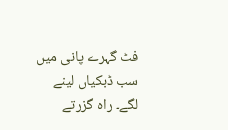فٹ گہرے پانی میں سب ڈبکیاں لینے لگے۔ راہ گزرتے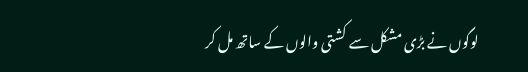لوگوں نے بڑی مشکل سے کشتی والوں کے ساتھ مل کر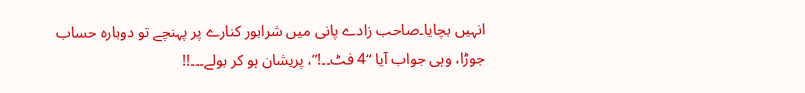انہیں بچایا۔صاحب زادے پانی میں شرابور کنارے پر پہنچے تو دوبارہ حساب جوڑا، وہی جواب آیا “4 فٹ۔۔!”، پریشان ہو کر بولے۔۔۔!!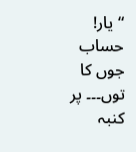“یار! حساب جوں کا توں۔۔۔ پر کنبہ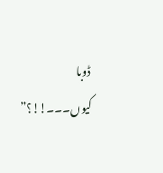ڈوبا کیوں۔۔۔!!؟”